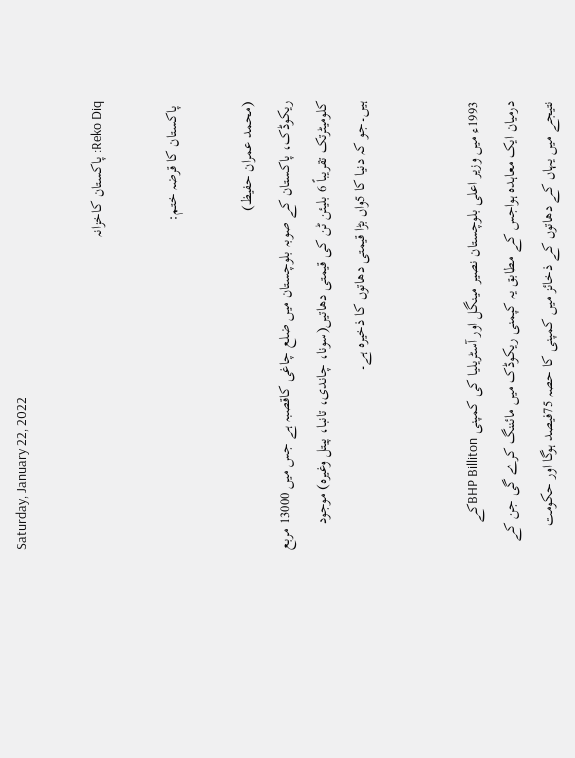Saturday, January 22, 2022

Reko Diq: پاکستان کاخزانہ

 پاکستان کا قرضہ ختم:

(محمد عمران حفیظ)
ریکوڈک، پاکستان کے صوبہ بلوچستان میں ضلع چاغی کاقصبہ ہے جس میں 13000 مربع کلومیٹرتک تقریباً 6 بلیئن ٹن کی قیمتی دھاتیں(سونا، چاندی، تانبا، پیتل وغیرہ) موجود ہیں۔جو کہ دنیا کا 5واں بڑا قیمتی دھاتوں کا ذخیرہ ہے۔


1993ء میں وزیر اعلی بلوچستان نصیر مینگل اور آسٹریلیا کی کمپنی BHP Billitonکے درمیان ایک معاہدہ ہواجس کے مطابق یہ کپمنی ریکوڈک میں مائننگ کرے گی جن کے نتیجے میں یہاں کے دھاتوں کے ذخائز میں کمپنی کا حصہ 75فیصد ہوگا اور حکومت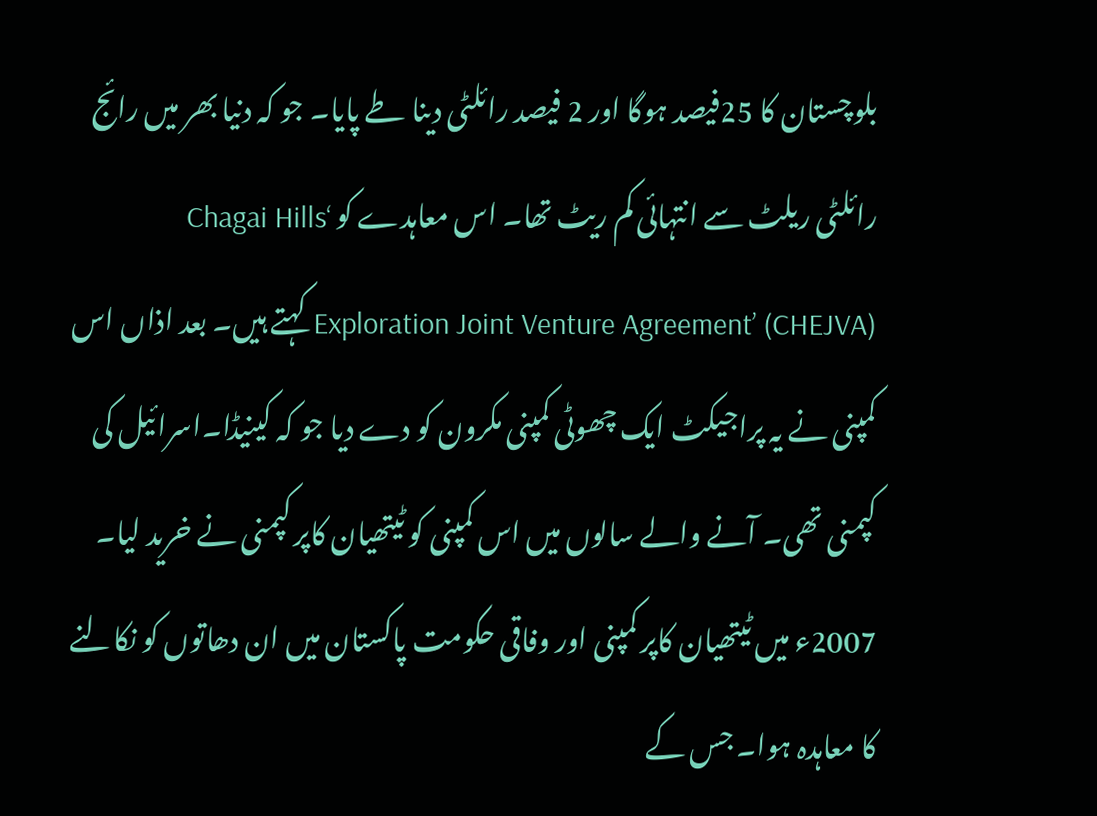بلوچستان کا 25فیصد ہوگا اور 2 فیصد رائلٹی دینا طے پایا۔ جو کہ دنیا بھر میں رائج رائلٹی ریلٹ سے انتہائی کم ریٹ تھا۔ اس معاہدے کو ‘Chagai Hills Exploration Joint Venture Agreement’ (CHEJVA) کہتے ہیں۔ بعد اذاں اس کمپنی نے یہ پراجیکٹ ایک چھوٹی کمپنی مکرون کو دے دیا جو کہ کینیڈا۔اسرائیل کی کپمنی تھی۔ آنے والے سالوں میں اس کمپنی کو ٹیتھیان کاپر کپمنی نے خرید لیا۔
2007ء میں ٹیتھیان کاپر کمپنی اور وفاقی حکومت پاکستان میں ان دھاتوں کو نکالنے کا معاہدہ ہوا۔ جس کے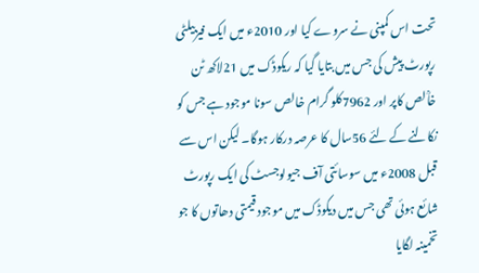تحت اس کمپنی نے سروے کیا اور 2010ء میں ایک فیزبیلٹی رپورٹ پیش کی جس میں بتایا گیا کہ ریکوڈک میں 21لاکھ ٹن خاؒلص کاپر اور 7962کلو گرام خالص سونا موجود ہے جس کو نکالنے کے لئے 56سال کا عرصہ درکار ہوگا۔ لیکن اس سے قبل 2008ء میں سوسائتی آف جیولوجسٹ کی ایک رپورٹ شائع ہوئی تھی جس میں دیکوڈک میں موجود قیمتی دھاتوں کا جو تخمینہ لگایا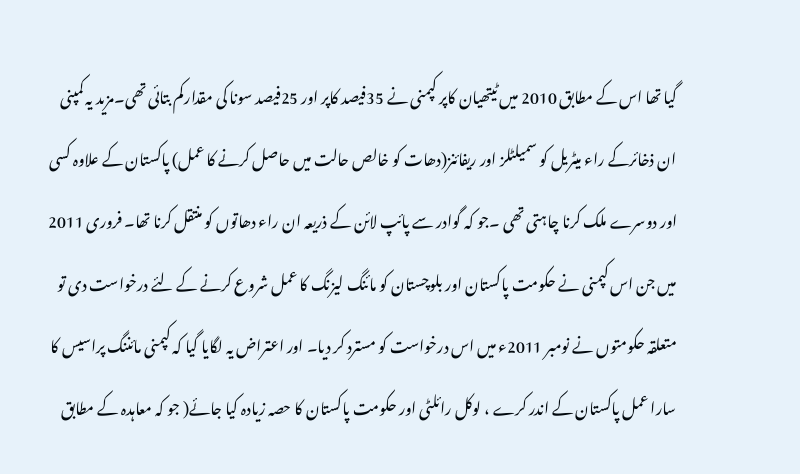گیا تھا اس کے مطابق 2010 میں ٹیتھیان کاپر کپمنی نے 35فیصد کاپر اور 25فیصد سونا کی مقدارکم بتائی تھی۔مزید یہ کمپنی ان ذخائرکے راء میٹریل کو سمیلٹلز اور ریفائنز(دھات کو خالص حالت میں حاصل کرنے کا عمل) پاکستان کے علاوہ کسی اور دوسرے ملک کرنا چاہتی تھی ۔جو کہ گوادر سے پائپ لائن کے ذریعہ ان راء دھاتوں کو منتقل کرنا تھا۔ فروری 2011 میں جن اس کپمنی نے حکومت پاکستان اور بلوچستان کو مائنگ لیزنگ کا عمل شروع کرنے کے لئے درخواست دی تو متعلقہ حکومتوں نے نومبر 2011ء میں اس درخواست کو مسترد کر دیا۔ اور اعتراض یہ لگایا گیا کہ کپمنی مائننگ پراسیس کا سارا عمل پاکستان کے اندر کرے ، لوکل رائلٹی اور حکومت پاکستان کا حصہ زیادہ کیا جائے( جو کہ معاہدہ کے مطابق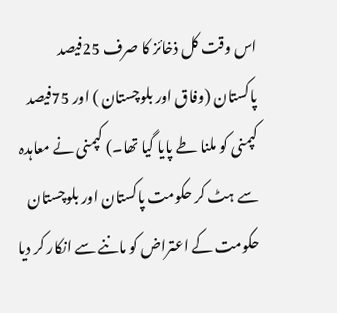اس وقت کل ذخائز کا صرف 25فیصد پاکستان (وفاق اور بلوچستان ) اور 75فیصد کپمنی کو ملنا طے پایا گیا تھا۔) کپمنی نے معاہدہ سے ہٹ کر حکومت پاکستان اور بلوچستان حکومت کے اعتراض کو ماننے سے انکار کر دیا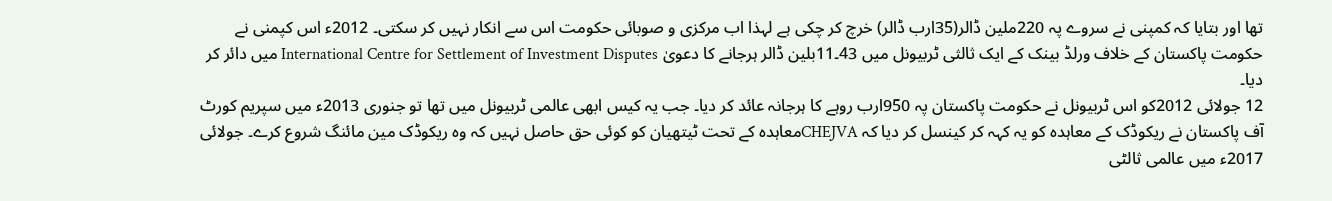تھا اور بتایا کہ کمپنی نے سروے پہ 220ملین ڈالر(35ارب ڈالر) خرچ کر چکی ہے لہذا اب مرکزی و صوبائی حکومت اس سے انکار نہیں کر سکتی۔ 2012ء اس کپمنی نے حکومت پاکستان کے خلاف ورلڈ بینک کے ایک ثالثی ٹربیونل میں 43۔11بلین ڈالر ہرجانے کا دعویٰ International Centre for Settlement of Investment Disputes میں دائر کر دیا۔
12 جولائی 2012کو اس ٹربیونل نے حکومت پاکستان پہ 950ارب روہے کا ہرجانہ عائد کر دیا۔ جب یہ کیس ابھی عالمی ٹربیونل میں تھا تو جنوری 2013ء میں سپریم کورٹ آف پاکستان نے ریکوڈک کے معاہدہ کو یہ کہہ کر کینسل کر دیا کہ CHEJVAمعاہدہ کے تحت ٹیتھیان کو کوئی حق حاصل نہیں کہ وہ ریکوڈک مین مائنگ شروع کرے۔ جولائی 2017ء میں عالمی ثالٹی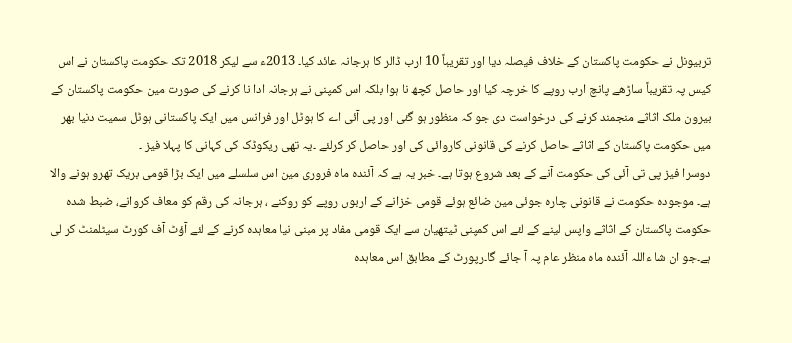تربیونل نے حکومت پاکستان کے خلاف فیصلہ دیا اور تقریباً 10 ارب ڈالر کا ہرجانہ عائد کیا۔ 2013ء سے لیکر 2018 تک حکومت پاکستان نے اس کیس پہ تقریباً ساڑھے پانچ ارب روپے کا خرچہ کیا اور حاصل کچھ نا ہوا بلکہ اس کمپنی نے ہرجانہ ادا نا کرنے کی صورت مین حکومت پاکستان کے بیرون ملک اثاثے منجمند کرنے کی درخواست دی جو کہ منظور ہو گئی اور پی آئی اے کا ہوٹل اور فرانس میں ایک پاکستانی ہوٹل سمیت دنیا بھر میں حکومت پاکستان کے اثاثے حاصل کرنے کی قانونی کاروائی کی اور حاصل کر کرلئے ۔یہ تھی ریکوڈک کی کہانی کا پہلا فیز ۔
دوسرا فیز پی تی آئی کی حکومت آنے کے بعد شروع ہوتا ہے۔ خبر یہ ہے کہ آئندہ ماہ فروری مین اس سلسلے میں ایک بڑا قومی بریک تھرو ہونے والا ہے۔ موجودہ حکومت نے قانونی چارہ جوئی مین ضائع ہوئے قومی خزانے کے اربوں روپے کو روکنے ، ہرجانہ کی رقم کو معاف کروانے، ضبط شدہ حکومت پاکستان کے اثاثے واپس لینے کے لئے اس کمپنی ٹیتھیان سے ایک قومی مفاد پر مبنی نیا معاہدہ کرنے کے لئے آؤٹ آف کورٹ سیٹلمنٹ کر لی ہے۔جو ان شا ءاللہ آئندہ ماہ منظر عام پہ آ جائے گا۔رپورٹ کے مطابق اس معاہدہ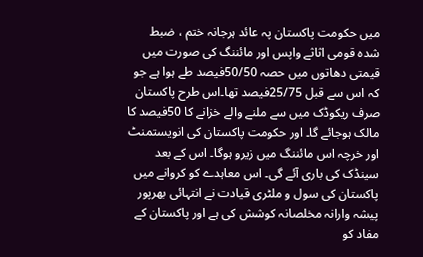میں حکومت پاکستان پہ عائد ہرجانہ ختم ، ضبط شدہ قومی اثاثے واپس اور مائننگ کی صورت میں قیمتی دھاتوں میں حصہ 50/50فیصد طے ہوا ہے جو کہ اس سے قبل 25/75فیصد تھا۔اس طرح پاکستان صرف ریکوڈک میں سے ملنے والے خزانے کا 50فیصد کا مالک ہوجائے گا۔ اور حکومت پاکستان کی انویستمنٹ اور خرچہ اس مائننگ میں زیرو ہوگا۔ اس کے بعد سینڈک کی باری آئے گی۔ اس معاہدے کو کروانے میں پاکستان کی سول و ملٹری قیادت نے انتہائی بھرپور پیشہ وارانہ مخلصانہ کوشش کی ہے اور پاکستان کے مفاد کو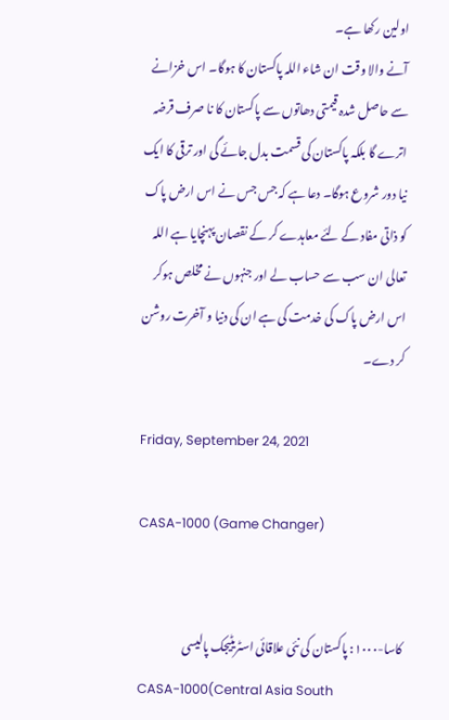اولین رکھا ہے۔
آنے والا وقت ان شاء اللہ پاکستان کا ہوگا۔ اس خزانے سے حاصل شدہ قیمتی دھاتوں سے پاکستان کا نا صرف قرضہ اترے گا بلکہ پاکستان کی قسمت بدل جائے گی اور ترقی کا ایک نیا دور شروع ہوگا۔ دعا ہے کہ جس جس نے اس ارض پاک کو ذاتی مفاد کے لئے معاہدے کر کے نقصان پہنچایا ہے اللہ تعالی ان سب سے حساب لے اور جنہوں نے مخلص ہوکر اس ارض پاک کی خدمت کی ہے ان کی دنیا و آخرت روشن کر دے۔

Friday, September 24, 2021

CASA-1000 (Game Changer)


کاسا-۱۰۰۰: پاکستان کی نئی علاقائی اسٹریٹیجک پالیسی
CASA-1000(Central Asia South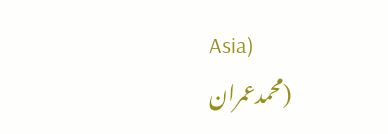Asia)
(محمدعمران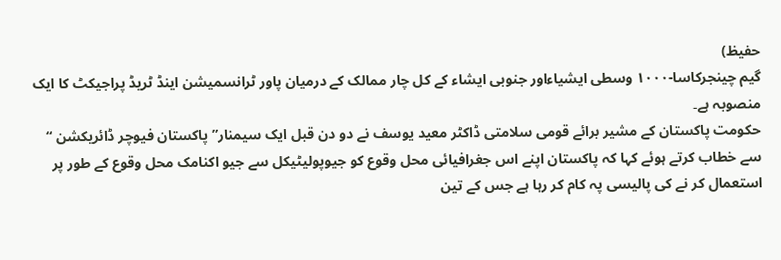حفیظ)
گیم چینجرکاسا-۱۰۰۰ وسطی ایشیاءاور جنوبی ایشاء کے کل چار ممالک کے درمیان پاور ٹرانسمیشن اینڈ ٹریڈ پراجیکٹ کا ایک منصوبہ ہے۔
حکومت پاکستان کے مشیر برائے قومی سلامتی ڈاکٹر معید یوسف نے دو دن قبل ایک سیمنار”پاکستان فیوچر ڈائریکشن “ سے خطاب کرتے ہوئے کہا کہ پاکستان اپنے اس جغرافیائی محل وقوع کو جیوپولیٹیکل سے جیو اکنامک محل وقوع کے طور پر استعمال کر نے کی پالیسی پہ کام کر رہا ہے جس کے تین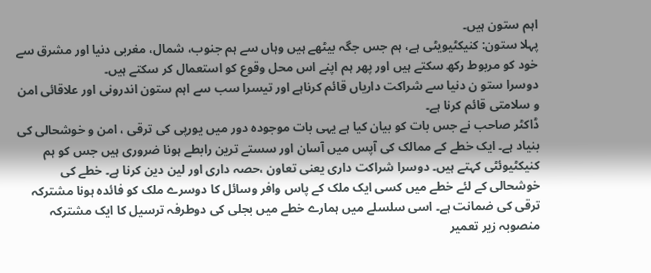اہم ستون ہیں۔
پہلا ستون: کنیکٹیویٹی ہے، ہم جس جگہ بیٹھے ہیں وہاں سے ہم جنوب، شمال، مغربی دنیا اور مشرق سے خود کو مربوط رکھ سکتے ہیں اور پھر ہم اپنے اس محل وقوع کو استعمال کر سکتے ہیں۔
دوسرا ستو ن دنیا سے شراکت داریاں قائم کرناہے اور تیسرا سب سے اہم ستون اندرونی اور علاقائی امن و سلامتی قائم کرنا ہے۔
ڈاکٹر صاحب نے جس بات کو بیان کیا ہے یہی بات موجودہ دور میں یورپی کی ترقی ، امن و خوشحالی کی بنیاد ہے۔ ایک خطے کے ممالک کی آپس میں آسان اور سستے ترین رابطے ہونا ضروری ہیں جس کو ہم کنیکٹیوئٹی کہتے ہیں۔ دوسرا شراکت داری یعنی تعاون ،حصہ داری اور لین دین کرنا ہے۔ خطے کی خوشحالی کے لئے خطے میں کسی ایک ملک کے پاس وافر وسائل کا دوسرے ملک کو فائدہ ہونا مشترکہ ترقی کی ضمانت ہے۔ اسی سلسلے میں ہمارے خطے میں بجلی کی دوطرفہ ترسیل کا ایک مشترکہ منصوبہ زیر تعمیر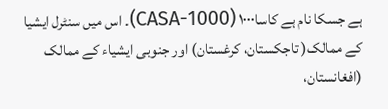ہے جسکا نام ہے کاسا۱۰۰۰ (CASA-1000)۔ اس میں سنٹرل ایشیا کے ممالک( تاجکستان، کرغستان) اور جنوبی ایشیاء کے ممالک (افغانستان،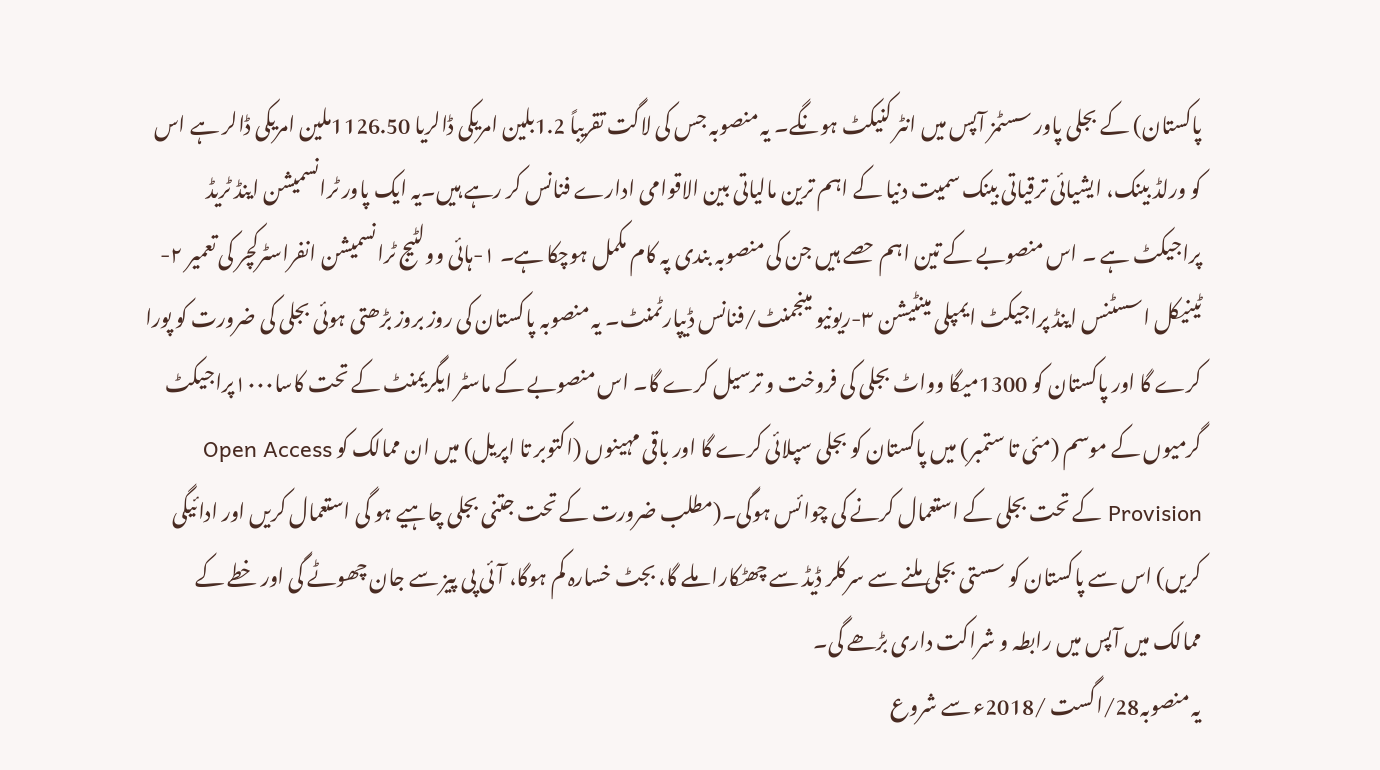پاکستان) کے بجلی پاور سسٹمز آپس میں انٹر کنیکٹ ہونگے۔ یہ منصوبہ جس کی لاگت تقریباً 1.2بلین امریکی ڈالریا 1126.50ملین امریکی ڈالر ہے اس کو ورلڈ بینک، ایشیائی ترقیاتی بینک سمیت دنیا کے اہم ترین مالیاتی بین الاقوامی ادارے فنانس کر رہے ہیں۔یہ ایک پاور ٹرانسمیشن اینڈ ٹریڈ پراجیکٹ ہے ۔ اس منصوبے کے تین اہم حصے ہیں جن کی منصوبہ بندی پہ کام مکمل ہوچکا ہے۔ ۱-ہائی وولٹیج ٹرانسمیشن انفراسٹرکچر کی تعمیر ۲-ٹینیکل اسسٹنس اینڈ پراجیکٹ ایمپلی مینٹیشن ۳-ریونیو مینجمنٹ/فنانس ڈیپارٹمنٹ۔ یہ منصوبہ پاکستان کی روز بروز بڑھتی ہوئی بجلی کی ضرورت کو پورا کرے گا اور پاکستان کو 1300میگا وواٹ بجلی کی فروخت و ترسیل کرے گا۔ اس منصوبے کے ماسٹر ایگریمنٹ کے تحت کاسا۱۰۰۰پراجیکٹ گرمیوں کے موسم (مئی تا ستمبر) میں پاکستان کو بجلی سپلائی کرے گا اور باقی مہینوں (اکتوبر تا اپریل) میں ان ممالک کو Open Access Provision کے تحت بجلی کے استعمال کرنے کی چوائس ہوگی۔(مطلب ضرورت کے تحت جتنی بجلی چاہیے ہو گی استعمال کریں اور ادائیگی کریں) اس سے پاکستان کو سستی بجلی ملنے سے سرکلر ڈیڈ سے چھٹکارا ملے گا، بجٹ خسارہ کم ہوگا، آئی پی پیز سے جان چھوٹے گی اور خطے کے ممالک میں آپس میں رابطہ و شراکت داری بڑھے گی۔
یہ منصوبہ28/اگست /2018ء سے شروع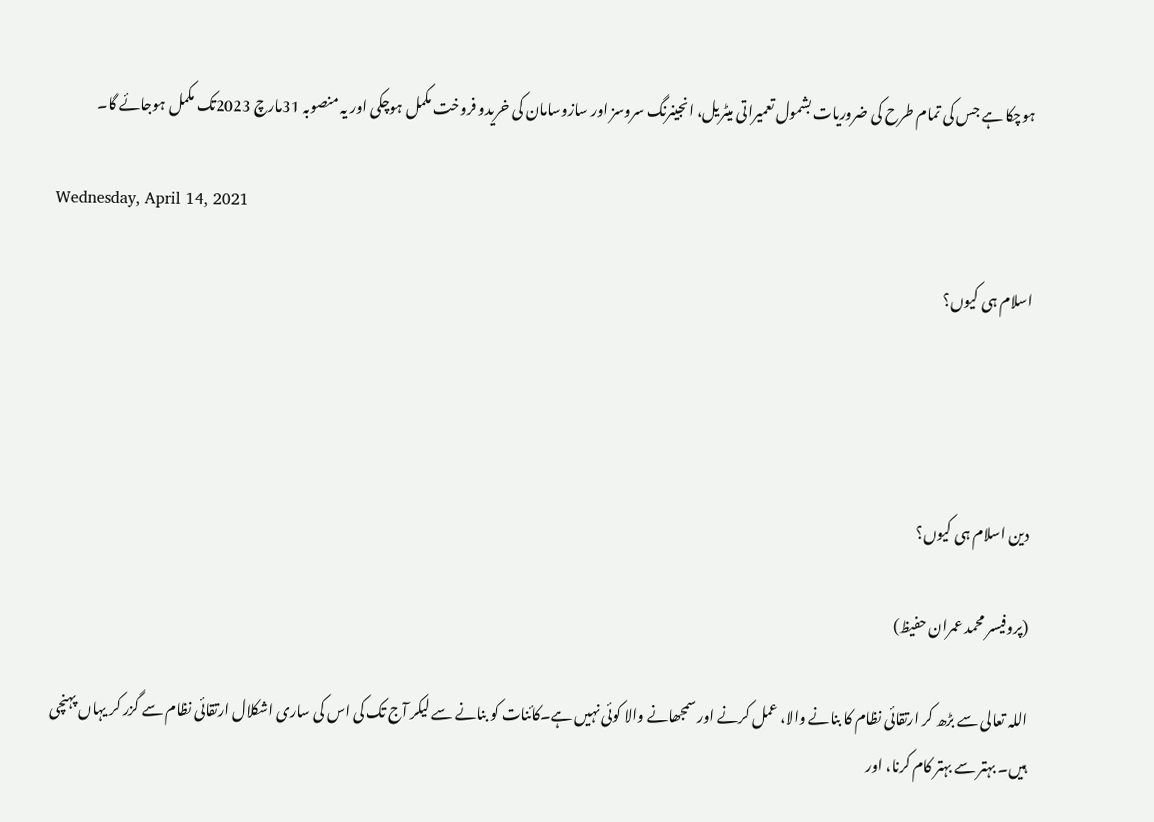ہوچکا ہے جس کی تمام طرح کی ضروریات بشمول تعمیراتی میٹریل، انجینرنگ سروسز اور سازوسامان کی خریدو فروخت مکمل ہوچکی اور یہ منصوبہ 31مارچ 2023تک مکمل ہوجائے گا۔

Wednesday, April 14, 2021

اسلام ہی کیوں؟




دین اسلام ہی کیوں؟

(پروفیسر محمد عمران حفیظ)

اللہ تعالی سے بڑھ کر ارتقائی نظام کا بنانے والا، عمل کرنے اور سمجھانے والا کوئی نہیں ہے۔کائنات کو بنانے سے لیکر آج تک کی اس کی ساری اشکلال ارتقائی نظام سے گزر کر یہاں پہنچی ہیں۔ بہتر سے بہتر کام کرنا، اور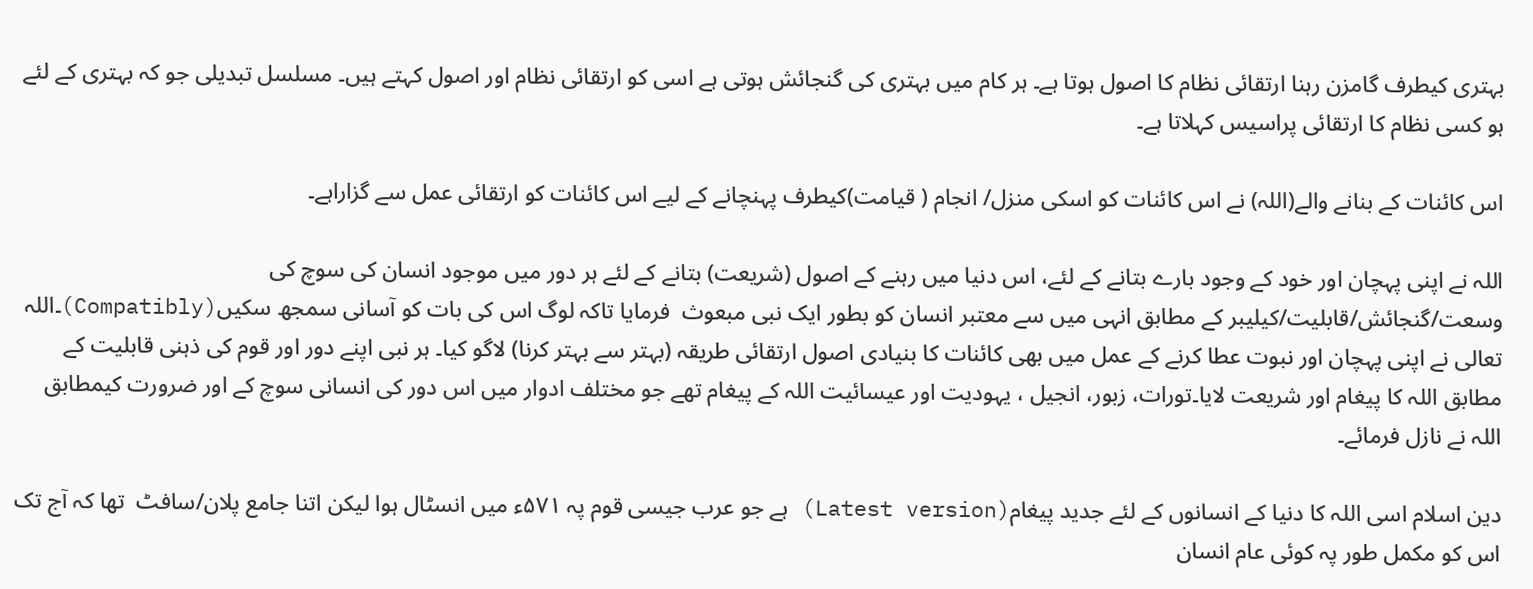بہتری کیطرف گامزن رہنا ارتقائی نظام کا اصول ہوتا ہے۔ ہر کام میں بہتری کی گنجائش ہوتی ہے اسی کو ارتقائی نظام اور اصول کہتے ہیں۔ مسلسل تبدیلی جو کہ بہتری کے لئے ہو کسی نظام کا ارتقائی پراسیس کہلاتا ہے۔

اس کائنات کے بنانے والے(اللہ) نے اس کائنات کو اسکی منزل/ انجام ( قیامت)کیطرف پہنچانے کے لیے اس کائنات کو ارتقائی عمل سے گزاراہے۔

اللہ نے اپنی پہچان اور خود کے وجود بارے بتانے کے لئے، اس دنیا میں رہنے کے اصول (شریعت) بتانے کے لئے ہر دور میں موجود انسان کی سوچ کی وسعت/گنجائش/قابلیت/کیلیبر کے مطابق انہی میں سے معتبر انسان کو بطور ایک نبی مبعوث  فرمایا تاکہ لوگ اس کی بات کو آسانی سمجھ سکیں(Compatibly)۔اللہ تعالی نے اپنی پہچان اور نبوت عطا کرنے کے عمل میں بھی کائنات کا بنیادی اصول ارتقائی طریقہ (بہتر سے بہتر کرنا) لاگو کیا۔ ہر نبی اپنے دور اور قوم کی ذہنی قابلیت کے مطابق اللہ کا پیغام اور شریعت لایا۔تورات، زبور، انجیل ، یہودیت اور عیسائیت اللہ کے پیغام تھے جو مختلف ادوار میں اس دور کی انسانی سوچ کے اور ضرورت کیمطابق اللہ نے نازل فرمائے۔

دین اسلام اسی اللہ کا دنیا کے انسانوں کے لئے جدید پیغام(Latest version) ہے جو عرب جیسی قوم پہ ۵۷۱ء میں انسٹال ہوا لیکن اتنا جامع پلان/سافٹ  تھا کہ آج تک اس کو مکمل طور پہ کوئی عام انسان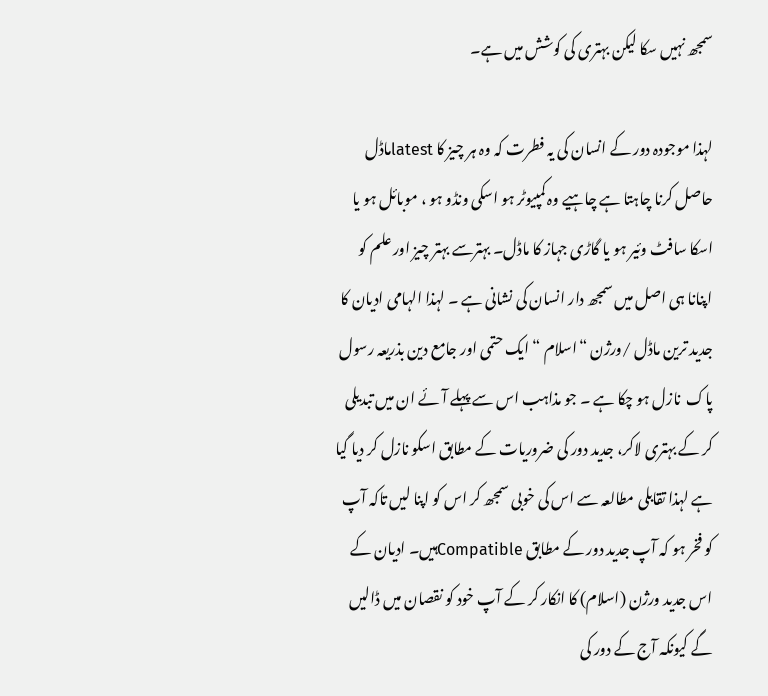سمجھ نہیں سکا لیکن بہتری کی کوشش میں ہے۔

لہذا موجودہ دور کے انسان کی یہ فطرت کہ وہ ہر چیز کا latestماڈل حاصل کرنا چاہتا ہے چاہیے وہ کمپیوٹر ہو اسکی ونڈو ہو ، موبائل ہو یا اسکا سافٹ وئیر ہو یا گاڑی جہاز کا ماڈل۔ بہترسے بہتر چیز اور علم کو اپنانا ہی اصل میں سمجھ دار انسان کی نشانی ہے ۔ لہذا الہامی ادیان کا جدید ترین ماڈل /ورژن “اسلام “ ایک حتمی اور جامع دین بذریعہ رسول پاک  نازل ہو چکا ہے ۔ جو مذاہب اس سے پہلے آئے ان میں تبدیلی کر کے بہتری لاکر، جدید دور کی ضروریات کے مطابق اسکو نازل کر دیا گیا ہے لہذا تقابلی مطالعہ سے اس کی خوبی سمجھ کر اس کو اپنا لیں تاکہ آپ کو فخر ہو کہ آپ جدید دور کے مطابق Compatibleہیں۔ ادیان کے اس جدید ورژن (اسلام) کا انکار کر کے آپ خود کو نقصان میں ڈالیں گے کیونکہ آج کے دور کی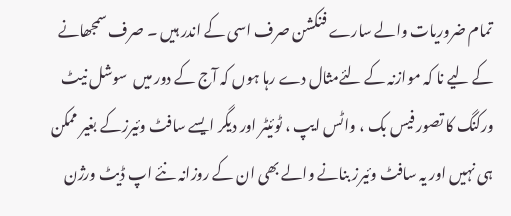تمام ضروریات والے سارے فنکشن صرف اسی کے اندر ہیں ۔ صرف سمجھانے کے لیے نا کہ موازنہ کے لئےمثال دے رہا ہوں کہ آج کے دور میں  سوشل نیٹ ورکنگ کا تصور فیس بک ، واٹس ایپ ، ٹوئیٹر اور دیگر ایسے سافٹ وئیرزکے بغیر ممکن ہی نہیں اور یہ سافٹ وئیرز بنانے والے بھی ان کے روزانہ نئے اپ ڈیٹ ورژن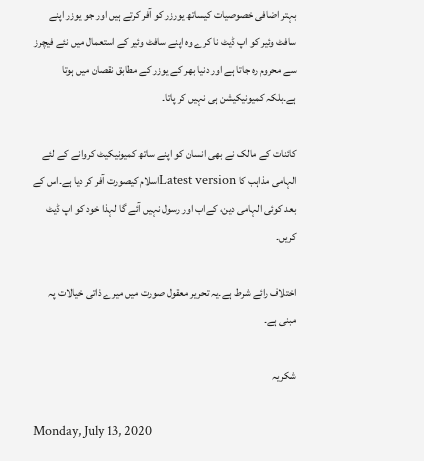بہتر اضافی خصوصیات کیساتھ یورزر کو آفر کرتے ہیں اور جو یوزر اپنے سافٹ وئیر کو اپ ڈیٹ نا کرے وہ اپنے سافٹ وئیر کے استعمال میں نئے فیچرز سے محروم رہ جاتا ہے اور دنیا بھر کے یوزر کے مطابق نقصان میں ہوتا ہے۔بلکہ کمیونیکیشن ہی نہیں کر پاتا۔

کائنات کے مالک نے بھی انسان کو اپنے ساتھ کمیونیکیٹ کروانے کے لئے الہامی مذاہب کا Latest versionاسلام کیصورت آفر کر دیا ہے۔اس کے بعد کوئی الہامی دین، کےاب اور رسول نہیں آئے گا لہذا خود کو اپ ڈیٹ کریں۔

اختلاف رائے شرط ہے۔یہ تحریر معقول صورت میں میرے ذاتی خیالات پہ مبنی ہے۔

شکریہ

Monday, July 13, 2020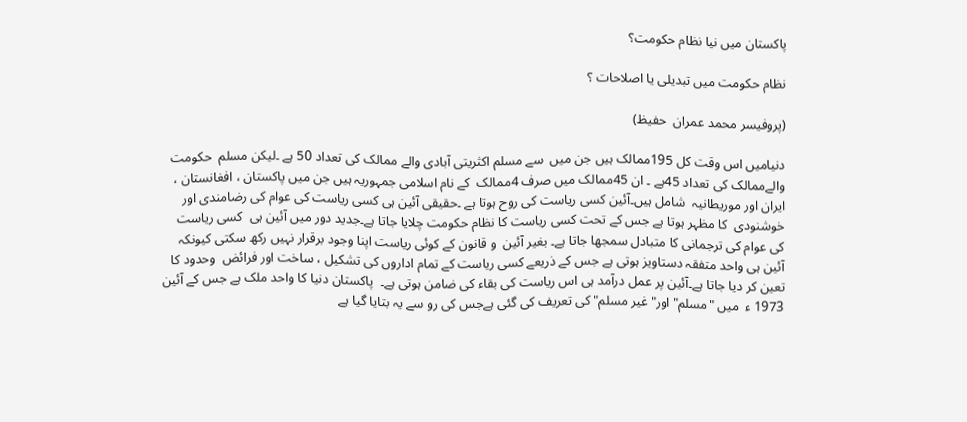پاکستان میں نیا نظام حکومت؟

نظام حکومت میں تبدیلی یا اصلاحات ؟

(پروفیسر محمد عمران  حفیظ)

دنیامیں اس وقت کل 195ممالک ہیں جن میں  سے مسلم اکثریتی آبادی والے ممالک کی تعداد 50 ہے ۔لیکن مسلم  حکومت  والےممالک کی تعداد 45ہے ۔ ان 45ممالک میں صرف 4ممالک  کے نام اسلامی جمہوریہ ہیں جن میں پاکستان ، افغانستان ، ایران اور موریطانیہ  شامل ہیں۔آئین کسی ریاست کی روح ہوتا ہے ۔حقیقی آئین ہی کسی ریاست کی عوام کی رضامندی اور خوشنودی  کا مظہر ہوتا ہے جس کے تحت کسی ریاست کا نظام حکومت چلایا جاتا ہے۔جدید دور میں آئین ہی  کسی ریاست کی عوام کی ترجمانی کا متبادل سمجھا جاتا ہے۔ بغیر آئین  و قانون کے کوئی ریاست اپنا وجود برقرار نہیں رکھ سکتی کیونکہ آئین ہی واحد متفقہ دستاویز ہوتی ہے جس کے ذریعے کسی ریاست کے تمام اداروں کی تشکیل ، ساخت اور فرائض  وحدود کا تعین کر دیا جاتا ہے۔آئین پر عمل درآمد ہی اس ریاست کی بقاء کی ضامن ہوتی ہے۔  پاکستان دنیا کا واحد ملک ہے جس کے آئین 1973 ء  میں "مسلم" اور" غیر مسلم" کی تعریف کی گئی ہےجس کی رو سے یہ بتایا گیا ہے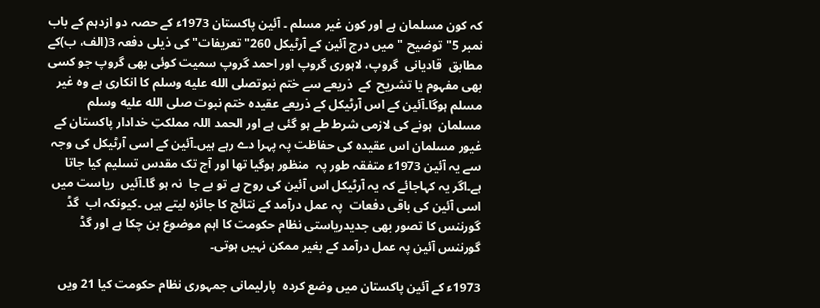کہ کون مسلمان ہے اور کون غیر مسلم ۔ آئین پاکستان 1973ء کے حصہ دو ازدہم کے باب نمبر 5"توضیح "میں درج آئین کے آرٹیکل 260"تعریفات" کی ذیلی دفعہ 3(الف، ب)کے مطابق  قادیانی  گروپ، لاہوری گروپ اور احمد گروپ سمیت کوئی بھی گروپ جو کسی بھی مفہوم یا تشریح  کے  ذریعے سے ختم نبوتصلى الله عليه وسلم کا انکاری ہے وہ غیر مسلم ہوگا۔آئین کے اس آرٹیکل کے ذریعے عقیدہ ختم نبوت صلى الله عليه وسلم مسلمان  ہونے کی لازمی شرط طے ہو گئی ہے اور الحمد اللہ مملکتِ خدادار پاکستان کے غیور مسلمان اس عقیدہ کی حفاظت پہ پہرا دے رہے ہیں۔آئین کے اسی آرٹیکل کی وجہ سے یہ آئین 1973ء متفقہ طور پہ  منظور ہوگیا تھا اور آج تک مقدس تسلیم کیا جاتا ہے۔اگر یہ کہاجائے کہ یہ آرٹیکل اس آئین کی روح ہے تو بے جا  نہ ہو گا۔آئیں  ریاست میں اسی آئین کی باقی دفعات  پہ عمل درآمد کے نتائج کا جائزہ لیتے ہیں ۔کیونکہ اب  گڈ گورننس کا تصور بھی جدیدریاستی نظام حکومت کا اہم موضوع بن چکا ہے اور گڈ گورننس آئین پہ عمل درآمد کے بغیر ممکن نہیں ہوتی۔

1973ء کے آئین پاکستان میں وضع کردہ  پارلیمانی جمہوری نظام حکومت کیا 21 ویں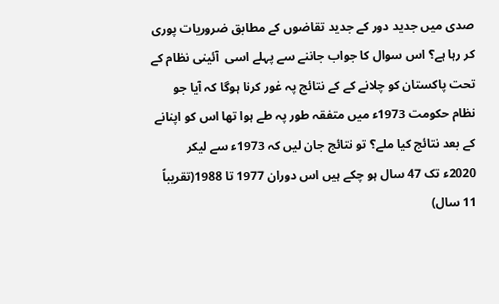صدی میں جدید دور کے جدید تقاضوں کے مطابق ضروریات پوری کر رہا ہے؟ اس سوال کا جواب جاننے سے پہلے اسی  آئینی نظام کے تحت پاکستان کو چلانے کے کے نتائج پہ غور کرنا ہوگا کہ آیا جو نظام حکومت 1973ء میں متفقہ طور پہ طے ہوا تھا اس کو اپنانے کے بعد نتائج کیا ملے؟ تو نتائج جان لیں کہ 1973ء سے لیکر 2020ء تک 47 سال ہو چکے ہیں اس دوران 1977 تا 1988(تقریباً 11 سال)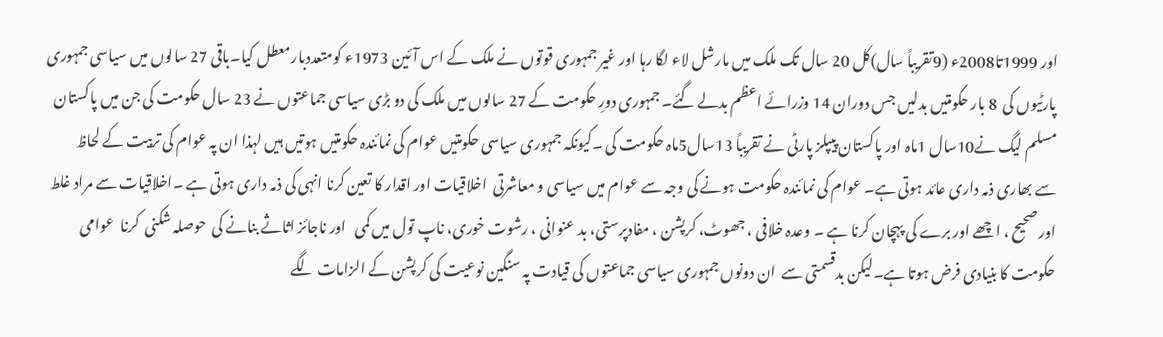اور 1999تا2008ء (9تقریباً سال)کل 20 سال تک ملک میں مارشل لاء لگا رہا اور غیر جمہوری قوتوں نے ملک کے اس آئین 1973ء کومتعددبارمعطل کیا۔باقی 27 سالوں میں سیاسی جمہوری پارٹیوں کی  8 بار حکومتیں بدلیں جس دوران 14 وزرائے اعظم بدلے گئے۔ جمہوری دورِ حکومت کے 27 سالوں میں ملک کی دو بڑی سیاسی جماعتوں نے 23 سال حکومت کی جن میں پاکستان مسلم لیگ نے10سال 1ماہ اور پاکستان پیپلز پارٹی نے تقریباً 13سال5ماہ حکومت کی ۔کیونکہ جمہوری سیاسی حکومتیں عوام کی نمائندہ حکومتیں ہوتیں ہیں لہذا ان پہ عوام کی تربیت کے لحاظ سے بھاری ذمہ داری عائد ہوتی ہے۔ عوام کی نمائندہ حکومت ہونے کی وجہ سے عوام میں سیاسی و معاشرتی  اخلاقیات اور اقدار کا تعین کرنا انہی کی ذمہ داری ہوتی ہے ۔اخلاقیات سے مراد غلط اور صحیح ، اچھے اور برے کی پہچان کرنا ہے ۔ وعدہ خلافی ، جھوٹ، کرپشن ، مفادپرستی، بد عنوانی ، رشوت خوری، ناپ تول میں کمی   اور ناجائز اثاثے بنانے کی  حوصلہ شکنی  کرنا  عوامی حکومت کا بنیادی فرض ہوتا ہے۔لیکن بدقسمتی سے  ان دونوں جمہوری سیاسی جماعتوں کی قیادت پہ سنگین نوعیت کی کرپشن کے الزامات لگے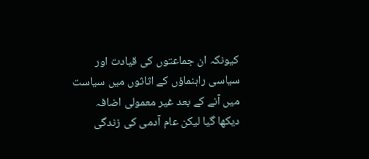کیونکہ ان جماعتوں کی قیادت اور سیاسی راہنماؤں کے اثاثوں میں سیاست میں آنے کے بعد غیر معمولی اضافہ دیکھا گیا لیکن عام آدمی کی زندگی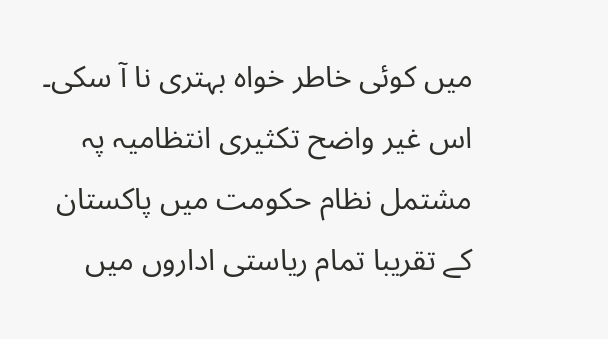میں کوئی خاطر خواہ بہتری نا آ سکی۔  اس غیر واضح تکثیری انتظامیہ پہ مشتمل نظام حکومت میں پاکستان کے تقریبا تمام ریاستی اداروں میں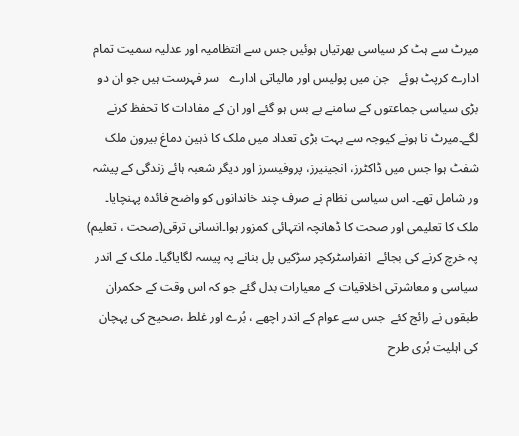میرٹ سے ہٹ کر سیاسی بھرتیاں ہوئیں جس سے انتظامیہ اور عدلیہ سمیت تمام  ادارے کرپٹ ہوئے   جن میں پولیس اور مالیاتی ادارے   سر فہرست ہیں جو ان دو بڑی سیاسی جماعتوں کے سامنے بے بس ہو گئے اور ان کے مفادات کا تحفظ کرنے لگے۔میرٹ نا ہونے کیوجہ سے بہت بڑی تعداد میں ملک کا ذہین دماغ بیرون ملک شفٹ ہوا جس میں ڈاکٹرز، انجینیرز، پروفیسرز اور دیگر شعبہ ہائے زندگی کے پیشہ ور شامل تھے۔ اس سیاسی نظام نے صرف چند خاندانوں کو واضح فائدہ پہنچایا۔ ملک کا تعلیمی اور صحت کا ڈھانچہ انتہائی کمزور ہوا۔انسانی ترقی(صحت ، تعلیم)  پہ خرچ کرنے کی بجائے  انفراسٹرکچر سڑکیں پل بنانے پہ پیسہ لگایاگیا۔ ملک کے اندر سیاسی و معاشرتی اخلاقیات کے معیارات بدل گئے جو کہ اس وقت کے حکمران طبقوں نے رائج کئے  جس سے عوام کے اندر اچھے ، بُرے اور غلط ،صحیح کی پہچان کی اہلیت بُری طرح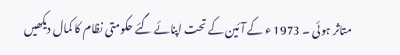متاثر ہوئی ۔ 1973 ء کے آئین کے تحت اپنائے گئے حکومتی نظام کا کمال دیکھیں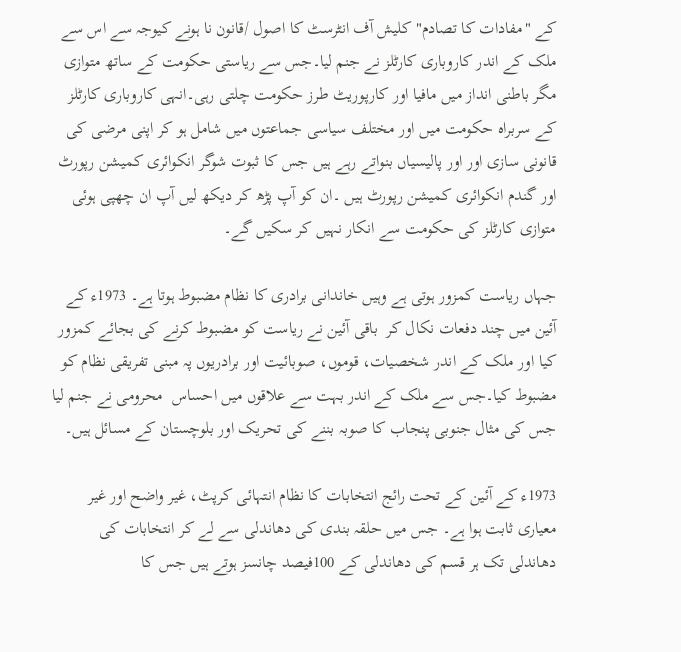کے "مفادات کا تصادم" کلیش آف انٹرسٹ کا اصول /قانون نا ہونے کیوجہ سے اس سے ملک کے اندر کاروباری کارٹلز نے جنم لیا۔جس سے ریاستی حکومت کے ساتھ متوازی مگر باطنی انداز میں مافیا اور کارپوریٹ طرز حکومت چلتی رہی۔انہی کاروباری کارٹلز کے سربراہ حکومت میں اور مختلف سیاسی جماعتوں میں شامل ہو کر اپنی مرضی کی قانونی سازی اور اور پالیسیاں بنواتے رہے ہیں جس کا ثبوت شوگر انکوائری کمیشن رپورٹ اور گندم انکوائری کمیشن رپورٹ ہیں ۔ان کو آپ پڑھ کر دیکھ لیں آپ ان چھپی ہوئی متوازی کارٹلز کی حکومت سے انکار نہیں کر سکیں گے۔

جہاں ریاست کمزور ہوتی ہے وہیں خاندانی برادری کا نظام مضبوط ہوتا ہے۔ 1973ء کے آئین میں چند دفعات نکال کر  باقی آئین نے ریاست کو مضبوط کرنے کی بجائے کمزور کیا اور ملک کے اندر شخصیات، قوموں، صوبائیت اور برادریوں پہ مبنی تفریقی نظام کو مضبوط کیا۔جس سے ملک کے اندر بہت سے علاقوں میں احساس  محرومی نے جنم لیا جس کی مثال جنوبی پنجاب کا صوبہ بننے کی تحریک اور بلوچستان کے مسائل ہیں۔

1973ء کے آئین کے تحت رائج انتخابات کا نظام انتہائی کرپٹ، غیر واضح اور غیر معیاری ثابت ہوا ہے۔ جس میں حلقہ بندی کی دھاندلی سے لے کر انتخابات کی دھاندلی تک ہر قسم کی دھاندلی کے 100فیصد چانسز ہوتے ہیں جس کا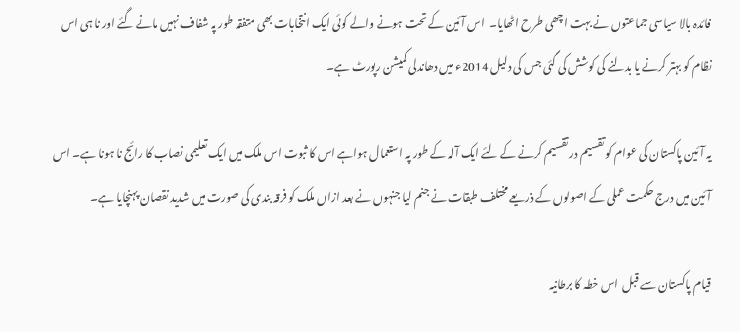فائدہ بالا سیاسی جماعتوں نے بہت اچھی طرح اٹھایا۔  اس آئین کے تحت ہونے والے کوئی ایک انتخابات بھی متفقہ طور پہ شفاف نہیں مانے گئے اور نا ہی اس نظام کو بہتر کرنے یا بدلنے کی کوشش کی گئی جس کی دلیل 2014ء میں دھاندلی کمیشن رپورٹ ہے۔

یہ آئین پاکستان کی عوام کو تقسیم در تقسیم کرنے کے لئے ایک آلہ کے طور پہ استعمال ہواہے اس کا ثبوت اس ملک میں ایک تعلیمی نصاب کا رائج نا ہونا ہے۔ اس آئین میں درج حکمت عملی کے اصولوں کے ذریعے مختلف طبقات نے جنم لیا جنہوں نے بعد ازاں ملک کو فرقہ بندی کی صورت میں شدید نقصان پہنچایا ہے۔

قیام پاکستان سے قبل  اس خطہ کا برطانیہ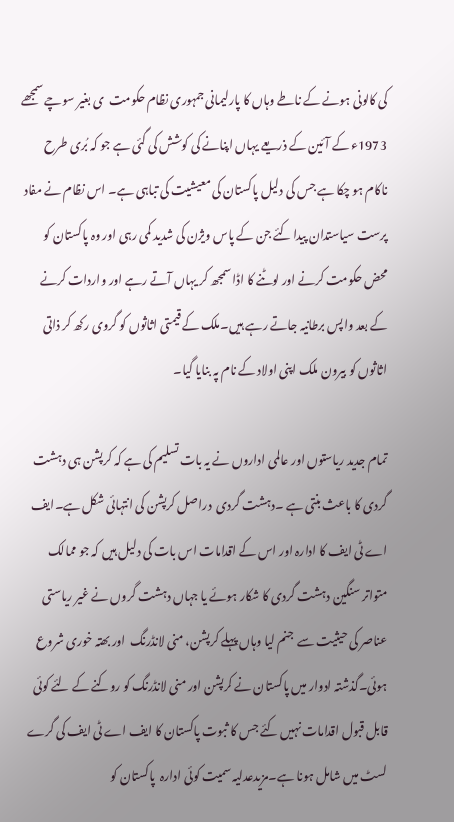کی کالونی ہونے کے ناطے وہاں کا پارلیمانی جمہوری نظام حکومت  ی بغیر سوچے سمجھے 1973ء کے آئین کے ذریعے یہاں اپنانے کی کوشش کی گئی ہے جو کہ بُری طرح ناکام ہو چکا ہے جس کی دلیل پاکستان کی معیشیت کی تباہی ہے۔ اس نظام نے مفاد پرست سیاستدان پیدا کئے جن کے پاس ویژن کی شدید کمی رہی اور وہ پاکستان کو محض حکومت کرنے اور لوٹنے کا اڈا سمجھ کر یہاں آتے رہے اور واردات کرنے کے بعد واپس برطانیہ جاتے رہے ہیں۔ملک کے قیمتی اثاثوں کو گروی رکھ کر ذاتی اثاثوں کو بیرون ملک اپنی اولاد کے نام پہ بنایا گیا۔

تمام جدید ریاستوں اور عالمی اداروں نے یہ بات تسلیم کی ہے کہ کرپشن ہی دہشت گردی کا باعث بنتی ہے ۔دہشت گردی  دراصل کرپشن کی انتہائی شکل ہے۔ایف اے ٹی ایف کا ادارہ اور اس کے اقدامات اس بات کی دلیل ہیں کہ جو ممالک متواتر سنگین دہشت گردی کا شکار ہوئے یا جہاں دہشت گروں نے غیر ریاستی عناصر کی حیثیت سے  جنم لیا وہاں پہلے کرپشن، منی لانڈرنگ  اور بھتہ خوری شروع ہوئی۔گذشتہ ادوار میں پاکستان نے کرپشن اور منی لانڈرنگ کو روکنے کے لئے کوئی قابل قبول اقدامات نہیں کئے جس کا ثبوت پاکستان کا ایف اے ٹی ایف کی گرے لسٹ میں شامل ہونا ہے۔مزیدعدلیہ سمیت کوئی ادارہ  پاکستان کو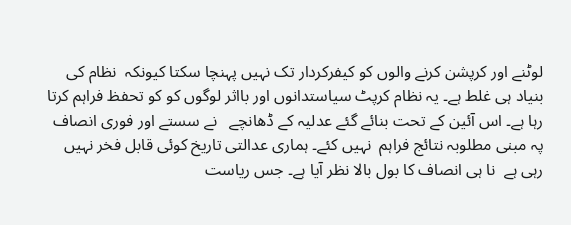لوٹنے اور کرپشن کرنے والوں کو کیفرکردار تک نہیں پہنچا سکتا کیونکہ  نظام کی بنیاد ہی غلط ہے۔ یہ نظام کرپٹ سیاستدانوں اور بااثر لوگوں کو کو تحفظ فراہم کرتا رہا ہے۔ اس آئین کے تحت بنائے گئے عدلیہ کے ڈھانچے   نے سستے اور فوری انصاف  پہ مبنی مطلوبہ نتائج فراہم  نہیں کئے۔ ہماری عدالتی تاریخ کوئی قابل فخر نہیں رہی ہے  نا ہی انصاف کا بول بالا نظر آیا ہے۔ جس ریاست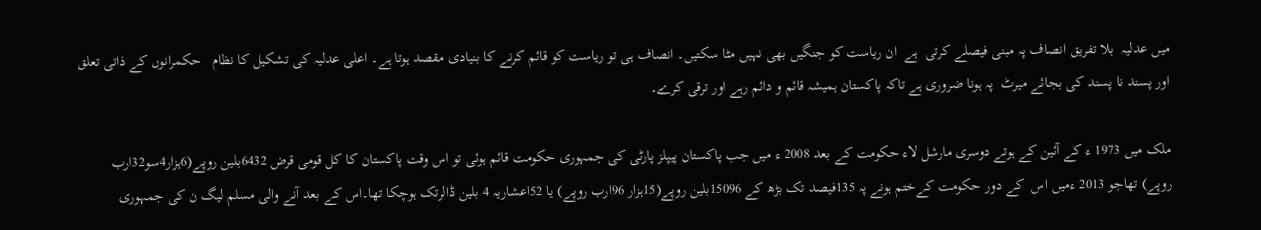میں عدلیہ  بلا تفریق انصاف پہ مبنی فیصلے کرتی  ہے  ان ریاست کو جنگیں بھی نہیں مٹا سکتیں۔ انصاف ہی تو ریاست کو قائم کرنے کا بنیادی مقصد ہوتا ہے۔ اعلی عدلیہ کی تشکیل کا نظام   حکمرانوں کے ذاتی تعلق  اور پسند نا پسند کی بجائے میرٹ  پہ ہونا ضروری ہے تاکہ پاکستان ہمیشہ قائم و دائم رہے اور ترقی کرے۔

ملک میں 1973 ء کے آئین کے ہوتے دوسری مارشل لاء حکومت کے بعد 2008 ء میں جب پاکستان پیپلز پارٹی کی جمہوری حکومت قائم ہوئی تو اس وقت پاکستان کا کل قومی قرض 6432بلین روپے(6ہزار4سو32ارب روپے) تھاجو 2013 ءمیں اس  کے دور حکومت کےختم ہونے پہ 135فیصد تک بڑھ کے 15096بلین روپے(15ہزار 96ارب روپے) یا 52اعشاریہ 4 بلین ڈالرتک ہوچکا تھا۔اس کے بعد آنے والی مسلم لیگ ن کی جمہوری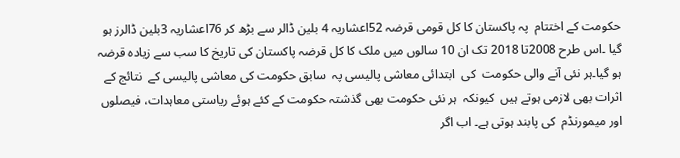حکومت کے اختتام  پہ پاکستان کا کل قومی قرضہ 52اعشاریہ 4 بلین ڈالر سے بڑھ کر 76اعشاریہ 3بلین ڈالرز ہو گیا ۔اس طرح 2008تا 2018 تک ان 10 سالوں میں ملک کا کل قرضہ پاکستان کی تاریخ کا سب سے زیادہ قرضہ ہو گیا۔ہر نئی آنے والی حکومت  کی  ابتدائی معاشی پالیسی پہ  سابق حکومت کی معاشی پالیسی کے  نتائج کے اثرات بھی لازمی ہوتے ہیں  کیونکہ  ہر نئی حکومت بھی گذشتہ حکومت کے کئے ہوئے ریاستی معاہدات، فیصلوں اور میمورنڈم  کی پابند ہوتی ہے۔ اب اگر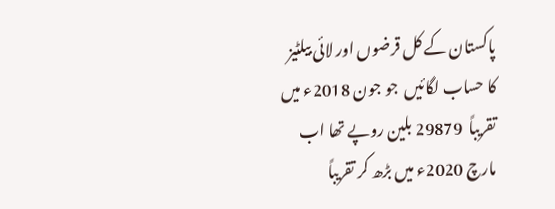پاکستان کے کل قرضوں اور لائی بیلٹیز کا حساب لگائیں  جو جون 2018ء میں تقریباً  29879 بلین روپے تھا اب مارچ 2020ء میں بڑھ کر تقریباً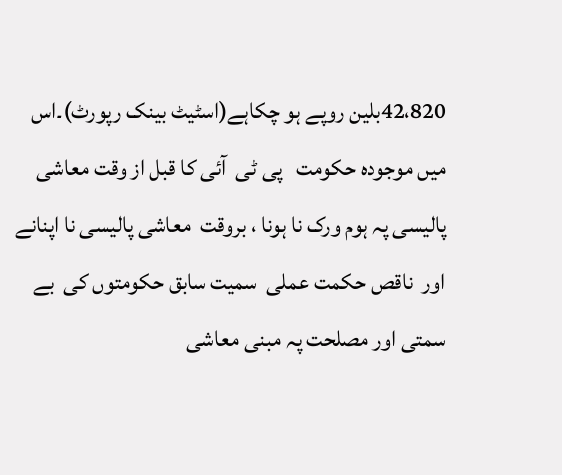42،820بلین روپے ہو چکاہے(اسٹیٹ بینک رپورٹ)۔اس میں موجودہ حکومت   پی ٹی  آئی کا قبل از وقت معاشی پالیسی پہ ہوم ورک نا ہونا ، بروقت  معاشی پالیسی نا اپنانے اور  ناقص حکمت عملی  سمیت سابق حکومتوں کی  بے سمتی اور مصلحت پہ مبنی معاشی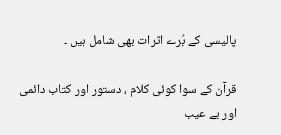پالیسی کے بُرے اثرات بھی شامل ہیں ۔

قرآن کے سوا کوئی کلام ، دستور اور کتاب دائمی اور بے عیب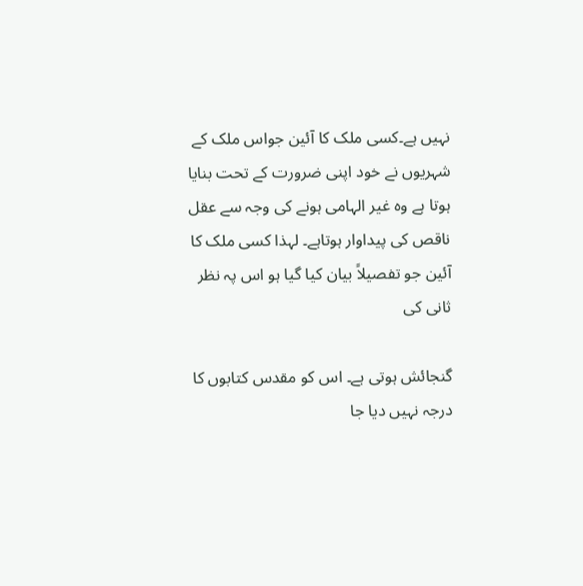نہیں ہے۔کسی ملک کا آئین جواس ملک کے شہریوں نے خود اپنی ضرورت کے تحت بنایا ہوتا ہے وہ غیر الہامی ہونے کی وجہ سے عقل ناقص کی پیداوار ہوتاہے۔ لہذا کسی ملک کا آئین جو تفصیلاً بیان کیا گیا ہو اس پہ نظر ثانی کی

گنجائش ہوتی ہے۔ اس کو مقدس کتابوں کا درجہ نہیں دیا جا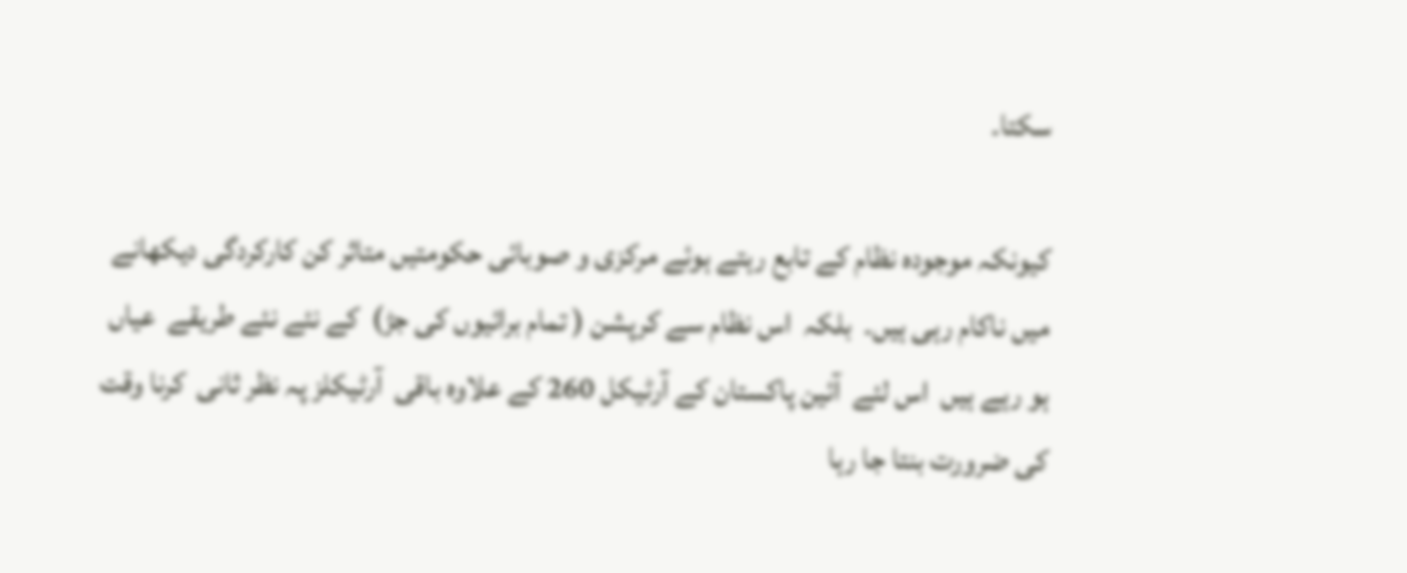سکتا۔

کیونکہ موجودہ نظام کے تابع رہتے ہوئے مرکزی و صوبائی حکومتیں متاثر کن کارکردگی دیکھانے میں ناکام رہی ہیں۔  بلکہ  اس نظام سے کرپشن ( تمام برائیوں کی جڑ)  کے نئے نئے طریقے  عیاں ہو رہے ہیں  اس لئے  آئین پاکستان کے آرٹیکل 260 کے علاوہ باقی  آرٹیکلز پہ نظر ثانی  کرنا وقت کی ضرورت بنتا جا رہا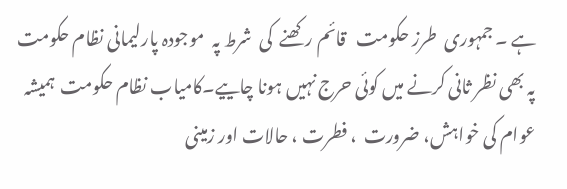ہے ۔ جمہوری  طرز حکومت   قائم رکھنے  کی  شرط پہ  موجودہ پارلیمانی نظام حکومت پہ بھی نظر ثانی کرنے میں کوئی حرج نہیں ہونا چاییے۔کامیاب نظام حکومت  ہمیشہ عوام کی خواہش، ضرورت  ، فطرت ، حالات اور زمینی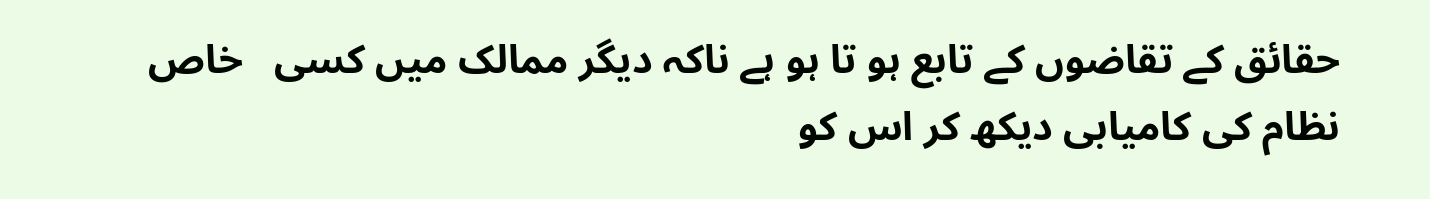حقائق کے تقاضوں کے تابع ہو تا ہو ہے ناکہ دیگر ممالک میں کسی   خاص نظام کی کامیابی دیکھ کر اس کو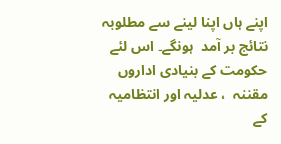اپنے ہاں اپنا لینے سے مطلوبہ نتائج بر آمد  ہونگے۔ اس لئے حکومت کے بنیادی اداروں  مقننہ  ، عدلیہ اور انتظامیہ کے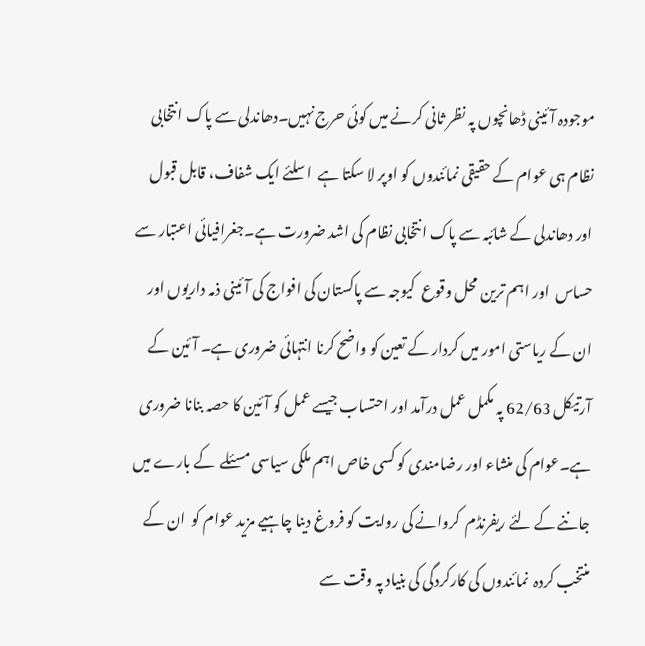موجودہ آئینی ڈھانچوں پہ نظر ثانی کرنے میں کوئی حرج نہیں۔دھاندلی سے پاک انتخابی نظام ہی عوام کے حقیقی نمائندوں کو اوپر لا سکتا ہے  ا سلئے ایک شفاف، قابل قبول اور دھاندلی کے شائبہ سے پاک انتخابی نظام کی اشد ضرورت ہے۔جغرافیائی اعتبار سے  حساس  اور اہم ترین محل وقوع  کیوجہ سے پاکستان کی افواج کی آئینی ذمہ داریوں اور ان کے ریاستی امور میں کردار کے تعین کو واضح کرنا انتہائی ضروری ہے۔ آئین کے آرتیکل 62/63 پہ مکمل عمل درآمد اور احتساب جیسے عمل کو آئین کا حصہ بنانا ضروری  ہے۔عوام کی منشاء اور رضامندی کو کسی خاص اہم ملکی سیاسی مسئلے  کے بارے میں جاننے کے لئے ریفرنڈم  کروانے کی روایت کو فروغ دینا چاہیے مزید عوام کو  ان کے منتخب کردہ  نمائندوں کی کارکردگی کی بنیاد پہ وقت سے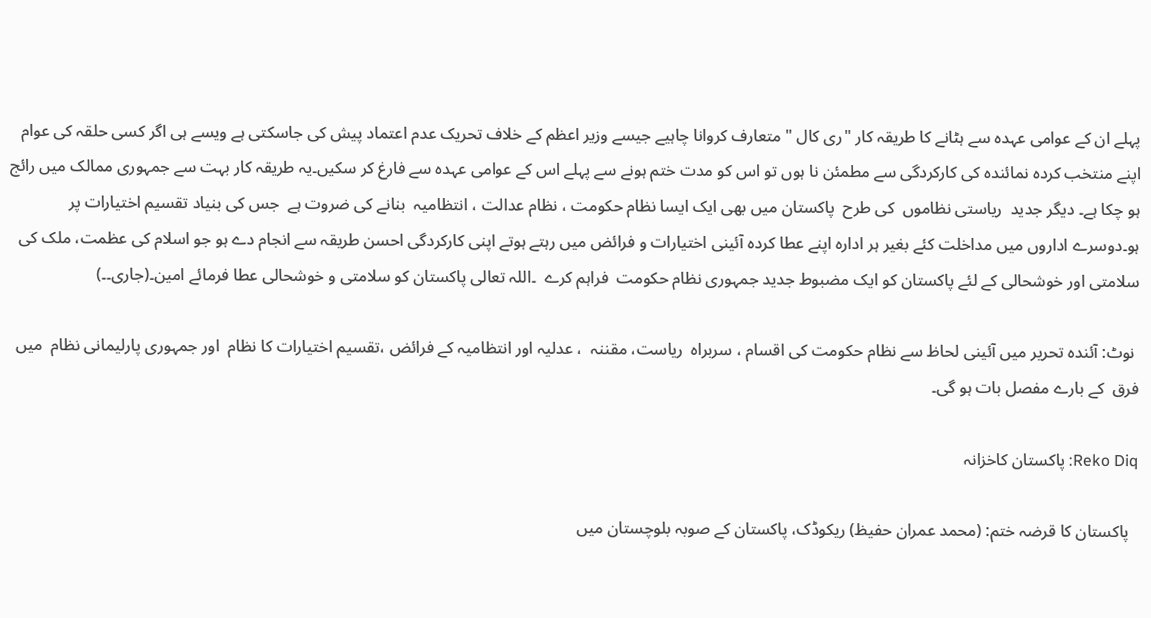پہلے ان کے عوامی عہدہ سے ہٹانے کا طریقہ کار "ری کال " متعارف کروانا چاہیے جیسے وزیر اعظم کے خلاف تحریک عدم اعتماد پیش کی جاسکتی ہے ویسے ہی اگر کسی حلقہ کی عوام اپنے منتخب کردہ نمائندہ کی کارکردگی سے مطمئن نا ہوں تو اس کو مدت ختم ہونے سے پہلے اس کے عوامی عہدہ سے فارغ کر سکیں۔یہ طریقہ کار بہت سے جمہوری ممالک میں رائج ہو چکا ہے۔ دیگر جدید  ریاستی نظاموں  کی طرح  پاکستان میں بھی ایک ایسا نظام حکومت ، نظام عدالت ، انتظامیہ  بنانے کی ضروت ہے  جس کی بنیاد تقسیم اختیارات پر ہو۔دوسرے اداروں میں مداخلت کئے بغیر ہر ادارہ اپنے عطا کردہ آئینی اختیارات و فرائض میں رہتے ہوتے اپنی کارکردگی احسن طریقہ سے انجام دے ہو جو اسلام کی عظمت، ملک کی سلامتی اور خوشحالی کے لئے پاکستان کو ایک مضبوط جدید جمہوری نظام حکومت  فراہم کرے  ۔اللہ تعالی پاکستان کو سلامتی و خوشحالی عطا فرمائے امین۔(جاری۔۔)

 نوٹ: آئندہ تحریر میں آئینی لحاظ سے نظام حکومت کی اقسام ، سربراہ  ریاست، مقننہ  ، عدلیہ اور انتظامیہ کے فرائض ،تقسیم اختیارات کا نظام  اور جمہوری پارلیمانی نظام  میں فرق  کے بارے مفصل بات ہو گی۔

Reko Diq: پاکستان کاخزانہ

  پاکستان کا قرضہ ختم: (محمد عمران حفیظ) ریکوڈک، پاکستان کے صوبہ بلوچستان میں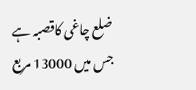ضلع چاغی کاقصبہ ہے جس میں 13000 مربع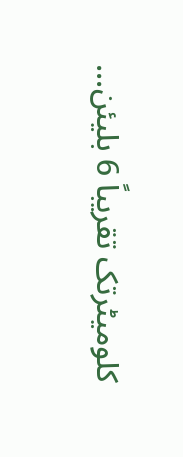کلومیٹرتک تقریباً 6 بلیئن...